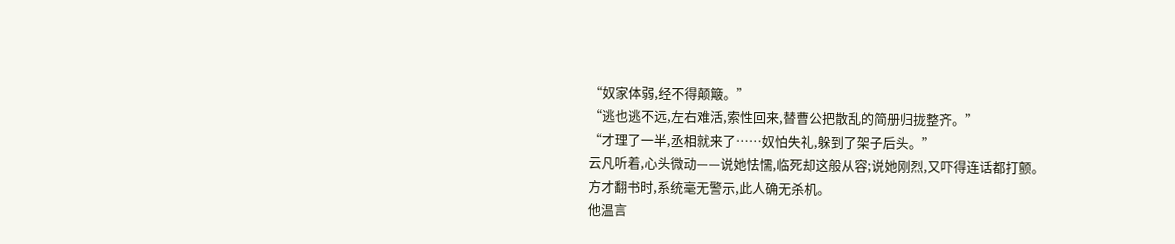“奴家体弱,经不得颠簸。”
“逃也逃不远,左右难活,索性回来,替曹公把散乱的简册归拢整齐。”
“才理了一半,丞相就来了……奴怕失礼,躲到了架子后头。”
云凡听着,心头微动——说她怯懦,临死却这般从容;说她刚烈,又吓得连话都打颤。
方才翻书时,系统毫无警示,此人确无杀机。
他温言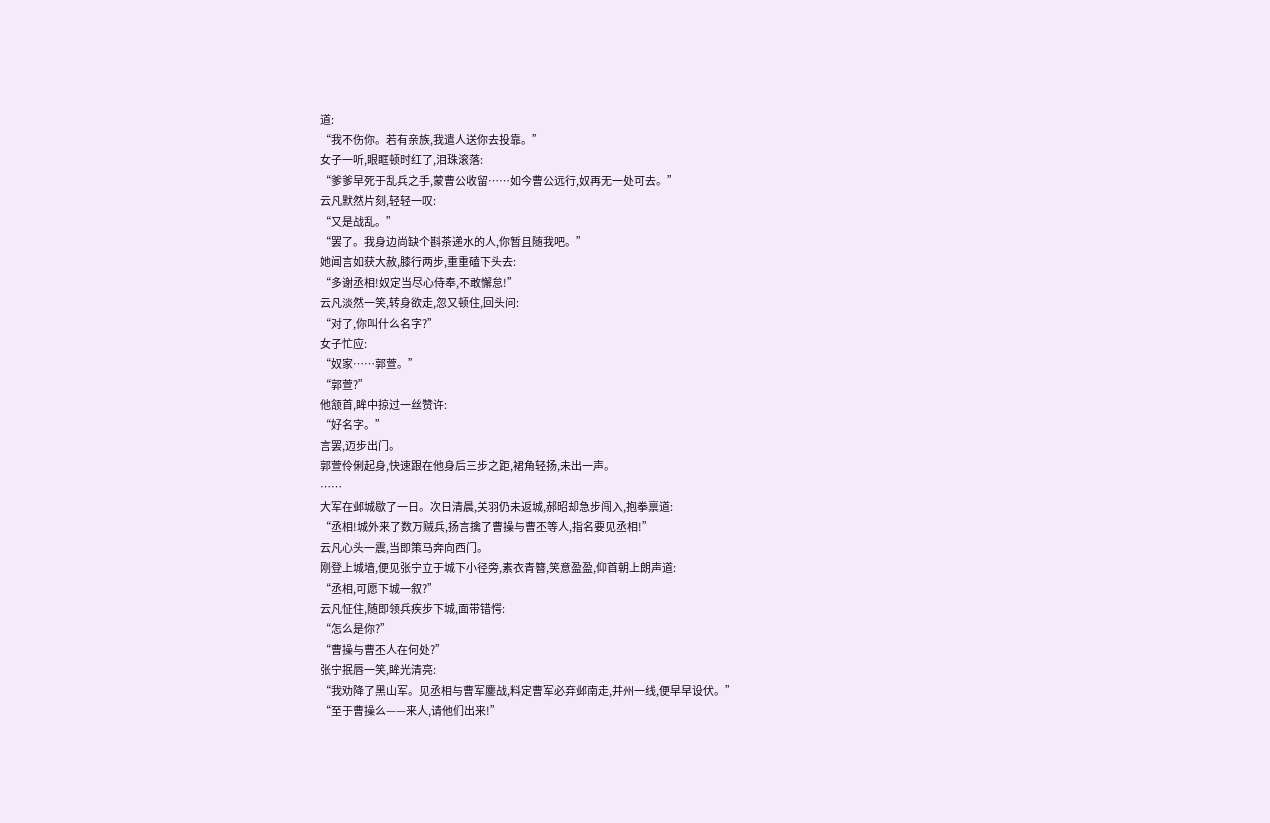道:
“我不伤你。若有亲族,我遣人送你去投靠。”
女子一听,眼眶顿时红了,泪珠滚落:
“爹爹早死于乱兵之手,蒙曹公收留……如今曹公远行,奴再无一处可去。”
云凡默然片刻,轻轻一叹:
“又是战乱。”
“罢了。我身边尚缺个斟茶递水的人,你暂且随我吧。”
她闻言如获大赦,膝行两步,重重磕下头去:
“多谢丞相!奴定当尽心侍奉,不敢懈怠!”
云凡淡然一笑,转身欲走,忽又顿住,回头问:
“对了,你叫什么名字?”
女子忙应:
“奴家……郭萱。”
“郭萱?”
他颔首,眸中掠过一丝赞许:
“好名字。”
言罢,迈步出门。
郭萱伶俐起身,快速跟在他身后三步之距,裙角轻扬,未出一声。
……
大军在邺城歇了一日。次日清晨,关羽仍未返城,郝昭却急步闯入,抱拳禀道:
“丞相!城外来了数万贼兵,扬言擒了曹操与曹丕等人,指名要见丞相!”
云凡心头一震,当即策马奔向西门。
刚登上城墙,便见张宁立于城下小径旁,素衣青簪,笑意盈盈,仰首朝上朗声道:
“丞相,可愿下城一叙?”
云凡怔住,随即领兵疾步下城,面带错愕:
“怎么是你?”
“曹操与曹丕人在何处?”
张宁抿唇一笑,眸光清亮:
“我劝降了黑山军。见丞相与曹军鏖战,料定曹军必弃邺南走,并州一线,便早早设伏。”
“至于曹操么——来人,请他们出来!”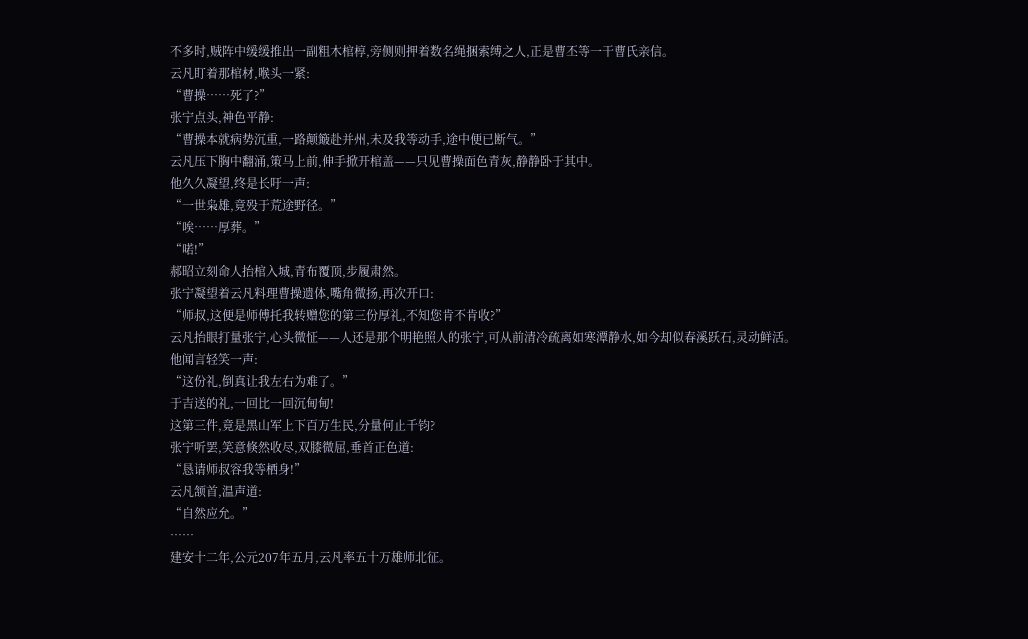不多时,贼阵中缓缓推出一副粗木棺椁,旁侧则押着数名绳捆索缚之人,正是曹丕等一干曹氏亲信。
云凡盯着那棺材,喉头一紧:
“曹操……死了?”
张宁点头,神色平静:
“曹操本就病势沉重,一路颠簸赴并州,未及我等动手,途中便已断气。”
云凡压下胸中翻涌,策马上前,伸手掀开棺盖——只见曹操面色青灰,静静卧于其中。
他久久凝望,终是长吁一声:
“一世枭雄,竟殁于荒途野径。”
“唉……厚葬。”
“喏!”
郝昭立刻命人抬棺入城,青布覆顶,步履肃然。
张宁凝望着云凡料理曹操遗体,嘴角微扬,再次开口:
“师叔,这便是师傅托我转赠您的第三份厚礼,不知您肯不肯收?”
云凡抬眼打量张宁,心头微怔——人还是那个明艳照人的张宁,可从前清冷疏离如寒潭静水,如今却似春溪跃石,灵动鲜活。
他闻言轻笑一声:
“这份礼,倒真让我左右为难了。”
于吉送的礼,一回比一回沉甸甸!
这第三件,竟是黑山军上下百万生民,分量何止千钧?
张宁听罢,笑意倏然收尽,双膝微屈,垂首正色道:
“恳请师叔容我等栖身!”
云凡颔首,温声道:
“自然应允。”
……
建安十二年,公元207年五月,云凡率五十万雄师北征。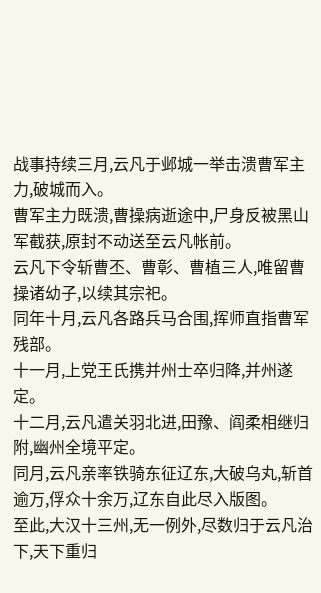战事持续三月,云凡于邺城一举击溃曹军主力,破城而入。
曹军主力既溃,曹操病逝途中,尸身反被黑山军截获,原封不动送至云凡帐前。
云凡下令斩曹丕、曹彰、曹植三人,唯留曹操诸幼子,以续其宗祀。
同年十月,云凡各路兵马合围,挥师直指曹军残部。
十一月,上党王氏携并州士卒归降,并州遂定。
十二月,云凡遣关羽北进,田豫、阎柔相继归附,幽州全境平定。
同月,云凡亲率铁骑东征辽东,大破乌丸,斩首逾万,俘众十余万,辽东自此尽入版图。
至此,大汉十三州,无一例外,尽数归于云凡治下,天下重归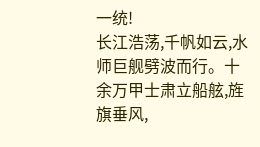一统!
长江浩荡,千帆如云,水师巨舰劈波而行。十余万甲士肃立船舷,旌旗垂风,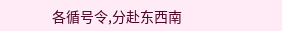各循号令,分赴东西南